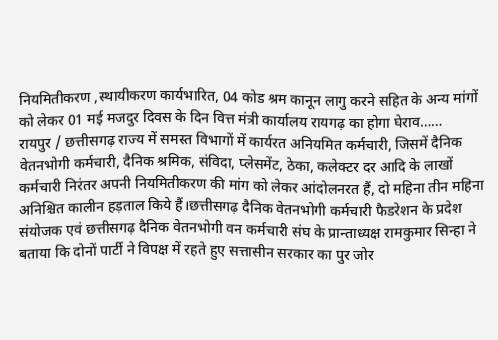नियमितीकरण ,स्थायीकरण कार्यभारित, 04 कोड श्रम कानून लागु करने सहित के अन्य मांगों को लेकर 01 मई मजदुर दिवस के दिन वित्त मंत्री कार्यालय रायगढ़ का होगा घेराव……
रायपुर / छत्तीसगढ़ राज्य में समस्त विभागों में कार्यरत अनियमित कर्मचारी, जिसमें दैनिक वेतनभोगी कर्मचारी, दैनिक श्रमिक, संविदा, प्लेसमेंट, ठेका, कलेक्टर दर आदि के लाखों कर्मचारी निरंतर अपनी नियमितीकरण की मांग को लेकर आंदोलनरत हैं, दो महिना तीन महिना अनिश्चित कालीन हड़ताल किये हैं।छत्तीसगढ़ दैनिक वेतनभोगी कर्मचारी फैडरेशन के प्रदेश संयोजक एवं छत्तीसगढ़ दैनिक वेतनभोगी वन कर्मचारी संघ के प्रान्ताध्यक्ष रामकुमार सिन्हा ने बताया कि दोनों पार्टी ने विपक्ष में रहते हुए सत्तासीन सरकार का पुर जोर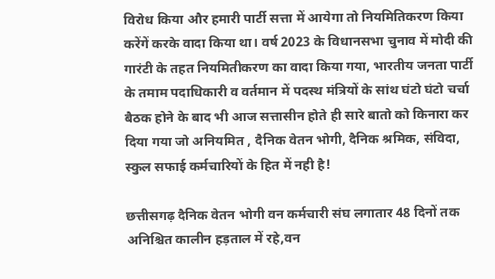विरोध किया और हमारी पार्टी सत्ता में आयेगा तो नियमितिकरण किया करेंगें करके वादा किया था। वर्ष 2023 के विधानसभा चुनाव में मोदी की गारंटी के तहत नियमितीकरण का वादा किया गया, भारतीय जनता पार्टी के तमाम पदाधिकारी व वर्तमान में पदस्थ मंत्रियों के सांथ घंटो घंटो चर्चा बैठक होने के बाद भी आज सत्तासीन होते ही सारे बातो को किनारा कर दिया गया जो अनियमित , दैनिक वेतन भोगी, दैनिक श्रमिक, संविदा, स्कुल सफाई कर्मचारियों के हित में नही है!

छत्तीसगढ़ दैनिक वेतन भोगी वन कर्मचारी संघ लगातार 48 दिनों तक अनिश्चित कालीन हड़ताल में रहे,वन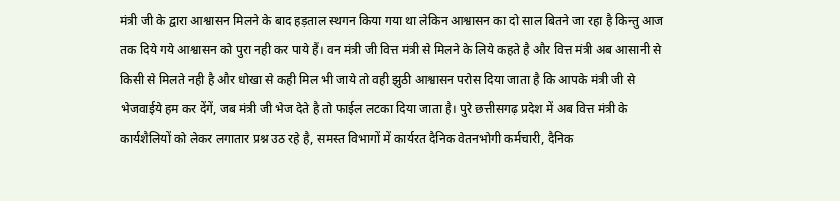मंत्री जी के द्वारा आश्वासन मिलने के बाद हड़ताल स्थगन किया गया था लेकिन आश्वासन का दो साल बितने जा रहा है किन्तु आज तक दिये गये आश्वासन को पुरा नही कर पाये हैं। वन मंत्री जी वित्त मंत्री से मिलने के लिये कहते है और वित्त मंत्री अब आसानी से किसी से मिलते नही है और धोखा से कही मिल भी जाये तो वही झुठी आश्वासन परोस दिया जाता है कि आपके मंत्री जी से भेजवाईये हम कर देंगें, जब मंत्री जी भेज देते है तो फाईल लटका दिया जाता है। पुरे छत्तीसगढ़ प्रदेश में अब वित्त मंत्री के कार्यशैलियों को लेकर लगातार प्रश्न उठ रहे है, समस्त विभागों में कार्यरत दैनिक वेतनभोगी कर्मचारी, दैनिक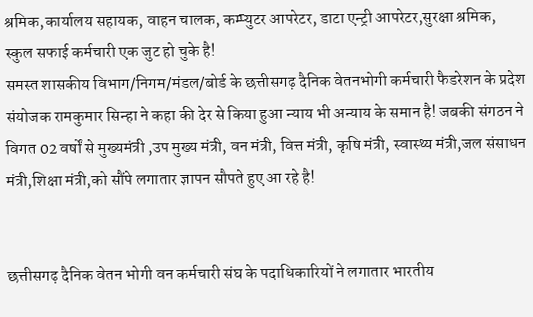श्रमिक,कार्यालय सहायक, वाहन चालक, कम्प्युटर आपरेटर, डाटा एन्ट्री आपरेटर,सुरक्षा श्रमिक, स्कुल सफाई कर्मचारी एक जुट हो चुके है!
समस्त शासकीय विभाग/निगम/मंडल/बोर्ड के छत्तीसगढ़ दैनिक वेतनभोगी कर्मचारी फैडरेशन के प्रदेश संयोजक रामकुमार सिन्हा ने कहा की देर से किया हुआ न्याय भी अन्याय के समान है! जबकी संगठन ने विगत 02 वर्षों से मुख्यमंत्री ,उप मुख्य मंत्री, वन मंत्री, वित्त मंत्री, कृषि मंत्री, स्वास्थ्य मंत्री,जल संसाधन मंत्री,शिक्षा मंत्री,को सौंपे लगातार ज्ञापन सौपते हुए आ रहे है!


छत्तीसगढ़ दैनिक वेतन भोगी वन कर्मचारी संघ के पदाधिकारियों ने लगातार भारतीय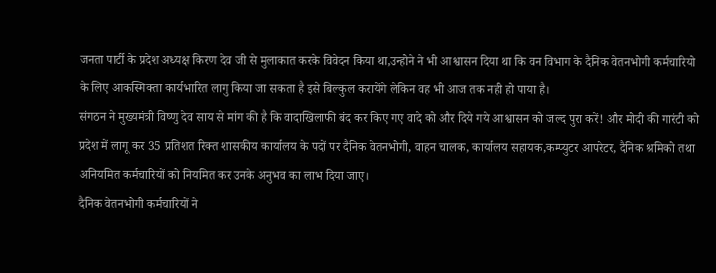जनता पार्टी के प्रदेश अध्यक्ष किरण देव जी से मुलाकात करके विवेदन किया था,उन्होने ने भी आश्वासन दिया था कि वन विभाग के दैनिक वेतनभोगी कर्मचारियो के लिए आकस्मिक्ता कार्यभारित लागु किया जा सकता है इसे बिल्कुल करायेंगे लेकिन वह भी आज तक नही हो पाया है।
संगठन ने मुख्यमंत्री विष्णु देव साय से मांग की है कि वादाखिलाफी बंद कर किए गए वादे को और दिये गये आश्वासन को जल्द पुरा करें! और मोदी की गारंटी को प्रदेश में लागू कर 35 प्रतिशत रिक्त शासकीय कार्यालय के पदों पर दैनिक वेतनभोगी, वाहन चालक, कार्यालय सहायक,कम्प्युटर आपरेटर, दैनिक श्रमिको तथा अनियमित कर्मचारियों को नियमित कर उनके अनुभव का लाभ दिया जाए।
दैनिक वेतनभोगी कर्मचारियों ने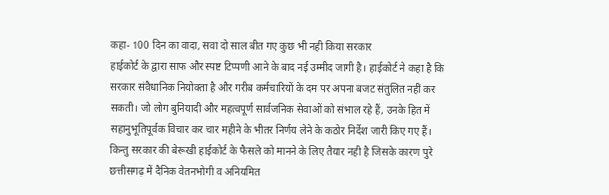कहा- 100 दिन का वादा, सवा दो साल बीत गए कुछ भी नही किया सरकार
हाईकोर्ट के द्वारा साफ और स्पष्ट टिप्पणी आने के बाद नई उम्मीद जागी है। हाईकोर्ट ने कहा है कि सरकार संवैधानिक नियोक्ता है और गरीब कर्मचारियों के दम पर अपना बजट संतुलित नहीं कर सकती। जो लोग बुनियादी और महत्वपूर्ण सार्वजनिक सेवाओं को संभाल रहे हैं, उनके हित में सहानुभूतिपूर्वक विचार कर चार महीने के भीतर निर्णय लेने के कठोर निर्देश जारी किए गए हैं। किन्तु सरकार की बेरूखी हाईकोर्ट के फैसले को मानने के लिए तैयार नही है जिसके कारण पुरे छत्तीसगढ़ में दैनिक वेतनभोगी व अनियमित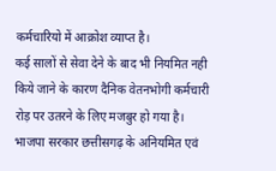कर्मचारियो में आक्रोश व्याप्त है।
कई सालों से सेवा देने के बाद भी नियमित नही किये जाने के कारण दैनिक वेतनभोगी कर्मचारी रोड़ पर उतरने के लिए मजबुर हो गया है।
भाजपा सरकार छत्तीसगढ़ के अनियमित एवं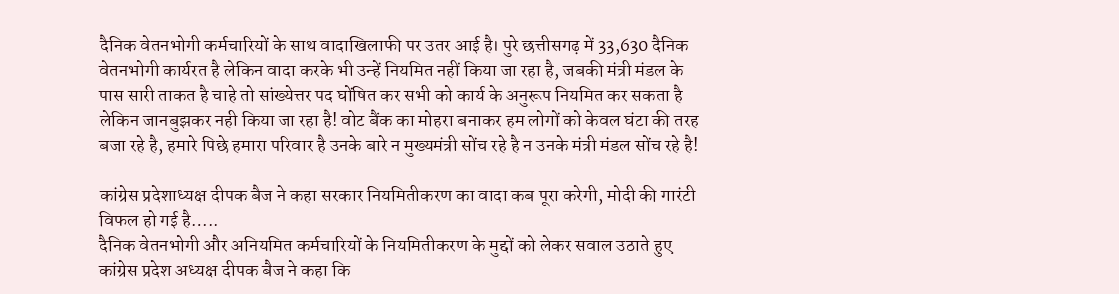दैनिक वेतनभोगी कर्मचारियों के साथ वादाखिलाफी पर उतर आई है। पुरे छत्तीसगढ़ में 33,630 दैनिक वेतनभोगी कार्यरत है लेकिन वादा करके भी उन्हें नियमित नहीं किया जा रहा है, जबकी मंत्री मंडल के पास सारी ताकत है चाहे तो सांख्येत्तर पद घोंषित कर सभी को कार्य के अनुरूप नियमित कर सकता है लेकिन जानबुझकर नही किया जा रहा है! वोट बैंक का मोहरा बनाकर हम लोगों को केवल घंटा की तरह बजा रहे है, हमारे पिछे हमारा परिवार है उनके बारे न मुख्यमंत्री सोंच रहे है न उनके मंत्री मंडल सोंच रहे है!

कांग्रेस प्रदेशाध्यक्ष दीपक बैज ने कहा सरकार नियमितीकरण का वादा कब पूरा करेगी, मोदी की गारंटी विफल हो गई है…..
दैनिक वेतनभोगी और अनियमित कर्मचारियों के नियमितीकरण के मुद्दों को लेकर सवाल उठाते हुए कांग्रेस प्रदेश अध्यक्ष दीपक बैज ने कहा कि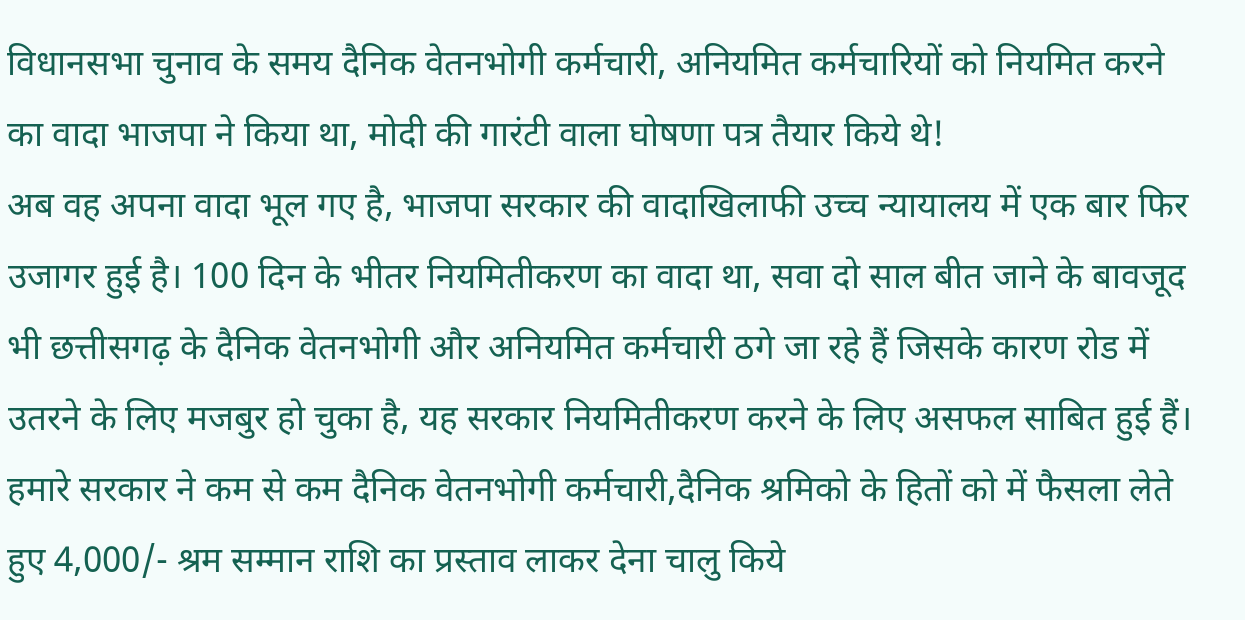विधानसभा चुनाव के समय दैनिक वेतनभोगी कर्मचारी, अनियमित कर्मचारियों को नियमित करने का वादा भाजपा ने किया था, मोदी की गारंटी वाला घोषणा पत्र तैयार किये थे!
अब वह अपना वादा भूल गए है, भाजपा सरकार की वादाखिलाफी उच्च न्यायालय में एक बार फिर उजागर हुई है। 100 दिन के भीतर नियमितीकरण का वादा था, सवा दो साल बीत जाने के बावजूद भी छत्तीसगढ़ के दैनिक वेतनभोगी और अनियमित कर्मचारी ठगे जा रहे हैं जिसके कारण रोड में उतरने के लिए मजबुर हो चुका है, यह सरकार नियमितीकरण करने के लिए असफल साबित हुई हैं। हमारे सरकार ने कम से कम दैनिक वेतनभोगी कर्मचारी,दैनिक श्रमिको के हितों को में फैसला लेते हुए 4,000/- श्रम सम्मान राशि का प्रस्ताव लाकर देना चालु किये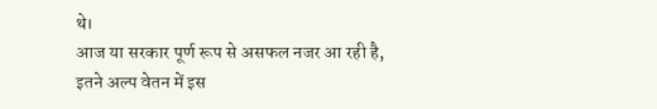थे।
आज या सरकार पूर्ण रूप से असफल नजर आ रही है, इतने अल्प वेतन में इस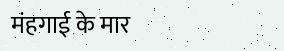मंहगाई के मार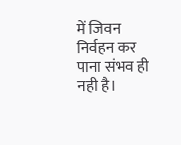में जिवन निर्वहन कर पाना संभव ही नही है।